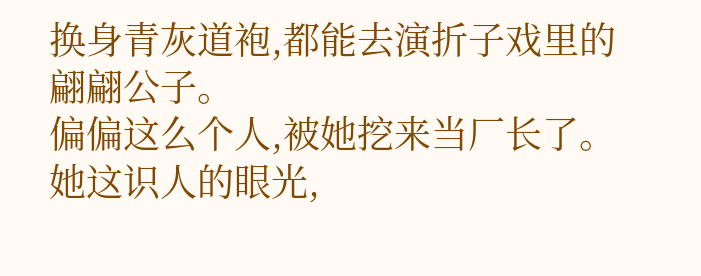换身青灰道袍,都能去演折子戏里的翩翩公子。
偏偏这么个人,被她挖来当厂长了。
她这识人的眼光,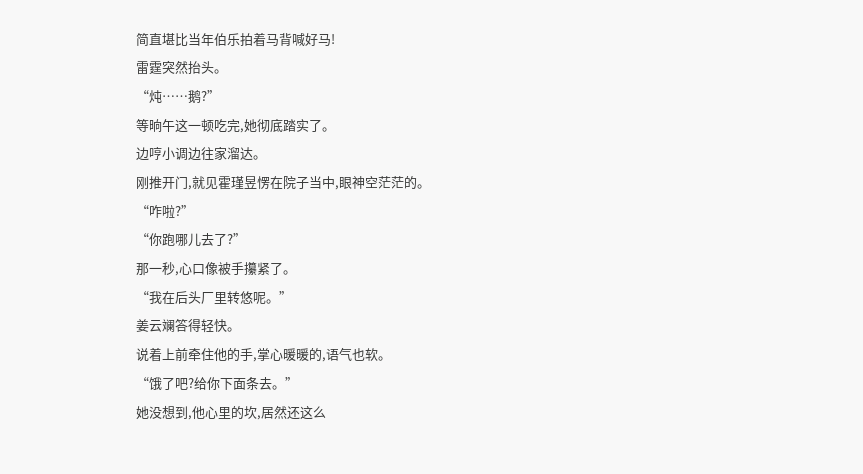简直堪比当年伯乐拍着马背喊好马!
雷霆突然抬头。
“炖……鹅?”
等晌午这一顿吃完,她彻底踏实了。
边哼小调边往家溜达。
刚推开门,就见霍瑾昱愣在院子当中,眼神空茫茫的。
“咋啦?”
“你跑哪儿去了?”
那一秒,心口像被手攥紧了。
“我在后头厂里转悠呢。”
姜云斓答得轻快。
说着上前牵住他的手,掌心暖暖的,语气也软。
“饿了吧?给你下面条去。”
她没想到,他心里的坎,居然还这么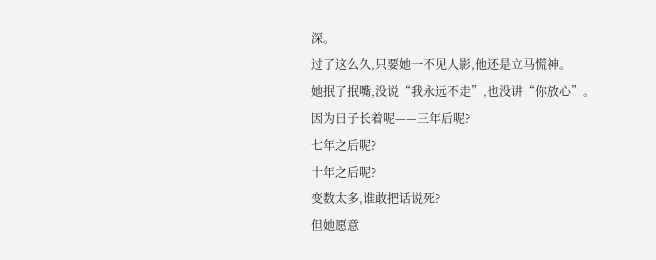深。
过了这么久,只要她一不见人影,他还是立马慌神。
她抿了抿嘴,没说“我永远不走”,也没讲“你放心”。
因为日子长着呢——三年后呢?
七年之后呢?
十年之后呢?
变数太多,谁敢把话说死?
但她愿意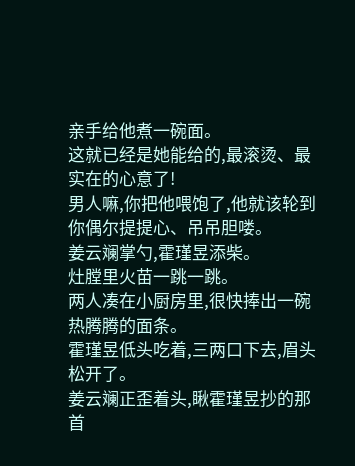亲手给他煮一碗面。
这就已经是她能给的,最滚烫、最实在的心意了!
男人嘛,你把他喂饱了,他就该轮到你偶尔提提心、吊吊胆喽。
姜云斓掌勺,霍瑾昱添柴。
灶膛里火苗一跳一跳。
两人凑在小厨房里,很快捧出一碗热腾腾的面条。
霍瑾昱低头吃着,三两口下去,眉头松开了。
姜云斓正歪着头,瞅霍瑾昱抄的那首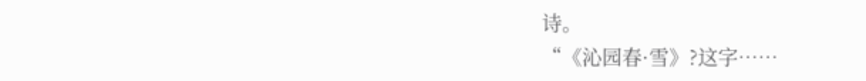诗。
“《沁园春·雪》?这字……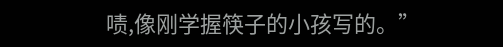啧,像刚学握筷子的小孩写的。”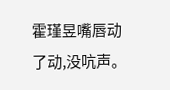霍瑾昱嘴唇动了动,没吭声。